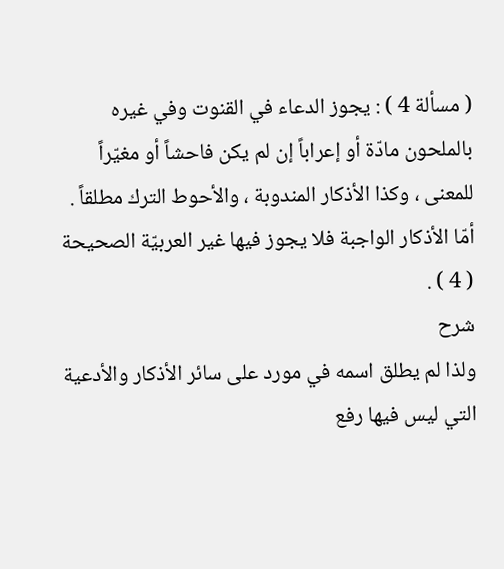( مسألة 4 ) : يجوز الدعاء في القنوت وفي غيره بالملحون مادّة أو إعراباً إن لم يكن فاحشاً أو مغيّراً للمعنى ، وكذا الأذكار المندوبة ، والأحوط الترك مطلقاً . أمّا الأذكار الواجبة فلا يجوز فيها غير العربيّة الصحيحة ( 4 ) .
شرح
ولذا لم يطلق اسمه في مورد على سائر الأذكار والأدعية التي ليس فيها رفع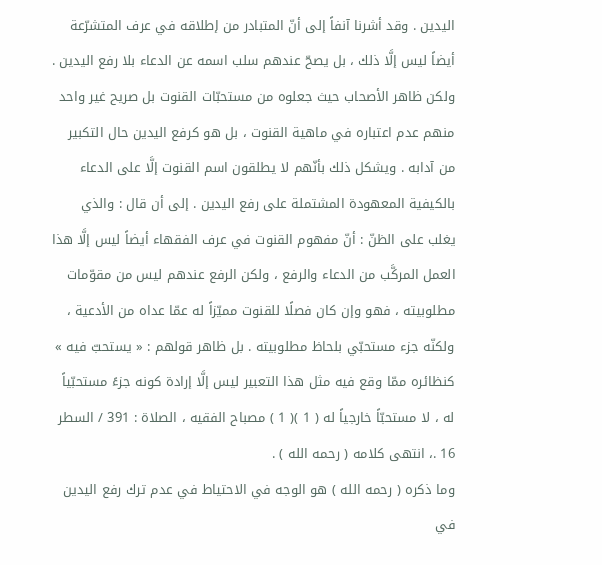اليدين . وقد أشرنا آنفاً إلى أنّ المتبادر من إطلاقه في عرف المتشرّعة أيضاً ليس إلَّا ذلك ، بل يصحّ عندهم سلب اسمه عن الدعاء بلا رفع اليدين .
ولكن ظاهر الأصحاب حيث جعلوه من مستحبّات القنوت بل صريح غير واحد منهم عدم اعتباره في ماهية القنوت ، بل هو كرفع اليدين حال التكبير من آدابه . ويشكل ذلك بأنّهم لا يطلقون اسم القنوت إلَّا على الدعاء بالكيفية المعهودة المشتملة على رفع اليدين . إلى أن قال : والذي يغلب على الظنّ : أنّ مفهوم القنوت في عرف الفقهاء أيضاً ليس إلَّا هذا العمل المركَّب من الدعاء والرفع ، ولكن الرفع عندهم ليس من مقوّمات مطلوبيته ، فهو وإن كان فصلًا للقنوت مميّزاً له عمّا عداه من الأدعية ، ولكنّه جزء مستحبّي بلحاظ مطلوبيته . بل ظاهر قولهم : « يستحبّ فيه » كنظائره ممّا وقع فيه مثل هذا التعبير ليس إلَّا إرادة كونه جزءً مستحبّياً له ، لا مستحبّاً خارجياً له ( 1 )( 1 ) مصباح الفقيه ، الصلاة : 391 / السطر 16 .، انتهى كلامه ( رحمه الله ) .
وما ذكره ( رحمه الله ) هو الوجه في الاحتياط في عدم ترك رفع اليدين في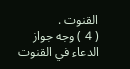القنوت .
( 4 ) وجه جواز الدعاء في القنوت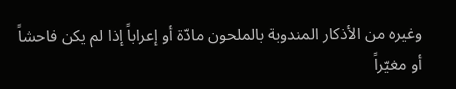وغيره من الأذكار المندوبة بالملحون مادّة أو إعراباً إذا لم يكن فاحشاً أو مغيّراً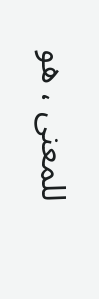للمعنى ، هو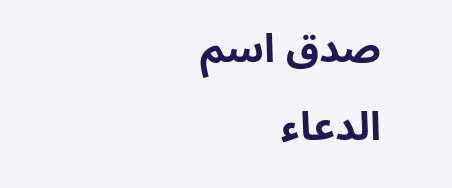صدق اسم الدعاء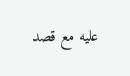عليه مع قصد